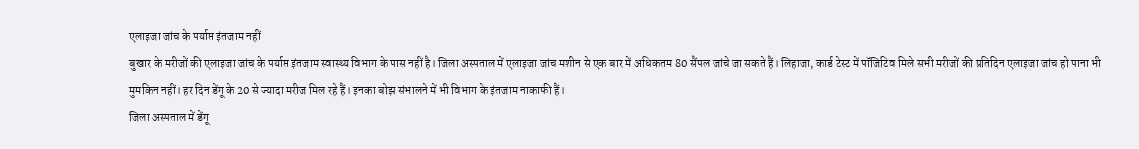एलाइजा जांच के पर्याप्त इंतजाम नहीं
बुखार के मरीजों की एलाइजा जांच के पर्याप्त इंतजाम स्वास्थ्य विभाग के पास नहीं है। जिला अस्पताल में एलाइजा जांच मशीन से एक बार में अधिकतम 80 सैंपल जांचे जा सकते हैं। लिहाजा, कार्ड टेस्ट में पॉजिटिव मिले सभी मरीजों की प्रतिदिन एलाइजा जांच हो पाना भी मुमकिन नहीं। हर दिन डेंगू के 20 से ज्यादा मरीज मिल रहे हैं। इनका बोझ संभालने में भी विभाग के इंतजाम नाकाफी हैं।
जिला अस्पताल में डेंगू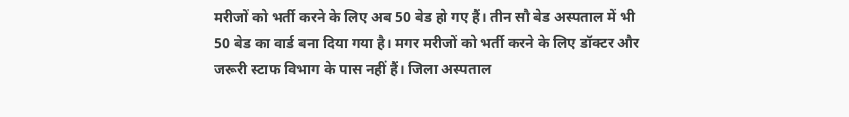मरीजों को भर्ती करने के लिए अब 50 बेड हो गए हैं। तीन सौ बेड अस्पताल में भी 50 बेड का वार्ड बना दिया गया है। मगर मरीजों को भर्ती करने के लिए डॉक्टर और जरूरी स्टाफ विभाग के पास नहीं हैं। जिला अस्पताल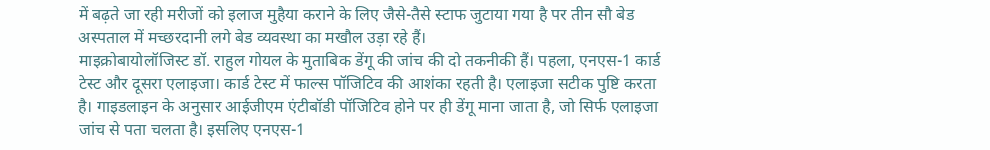में बढ़ते जा रही मरीजों को इलाज मुहैया कराने के लिए जैसे-तैसे स्टाफ जुटाया गया है पर तीन सौ बेड अस्पताल में मच्छरदानी लगे बेड व्यवस्था का मखौल उड़ा रहे हैं।
माइक्रोबायोलॉजिस्ट डॉ. राहुल गोयल के मुताबिक डेंगू की जांच की दो तकनीकी हैं। पहला, एनएस-1 कार्ड टेस्ट और दूसरा एलाइजा। कार्ड टेस्ट में फाल्स पॉजिटिव की आशंका रहती है। एलाइजा सटीक पुष्टि करता है। गाइडलाइन के अनुसार आईजीएम एंटीबॉडी पॉजिटिव होने पर ही डेंगू माना जाता है, जो सिर्फ एलाइजा जांच से पता चलता है। इसलिए एनएस-1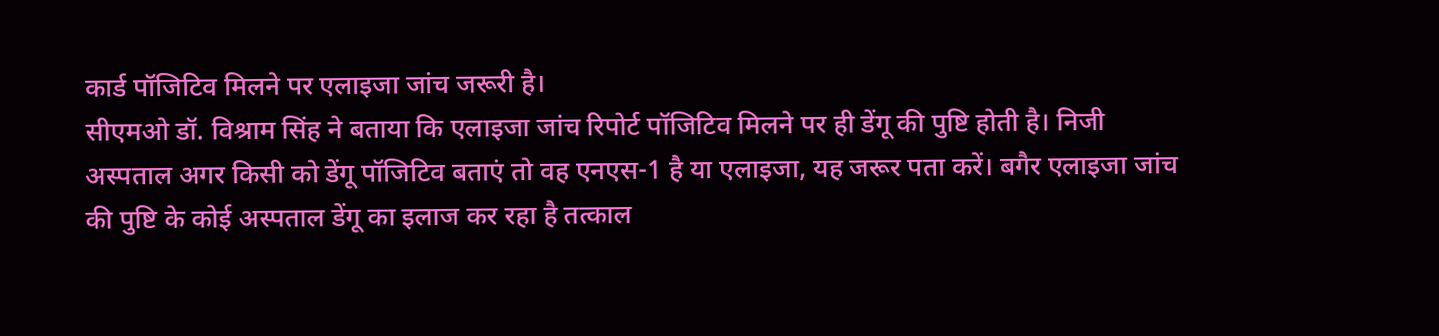कार्ड पॉजिटिव मिलने पर एलाइजा जांच जरूरी है।
सीएमओ डॉ. विश्राम सिंह ने बताया कि एलाइजा जांच रिपोर्ट पॉजिटिव मिलने पर ही डेंगू की पुष्टि होती है। निजी अस्पताल अगर किसी को डेंगू पॉजिटिव बताएं तो वह एनएस-1 है या एलाइजा, यह जरूर पता करें। बगैर एलाइजा जांच की पुष्टि के कोई अस्पताल डेंगू का इलाज कर रहा है तत्काल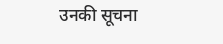उनकी सूचना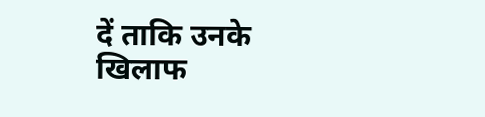दें ताकि उनके खिलाफ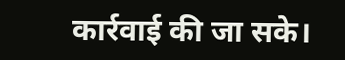कार्रवाई की जा सके।